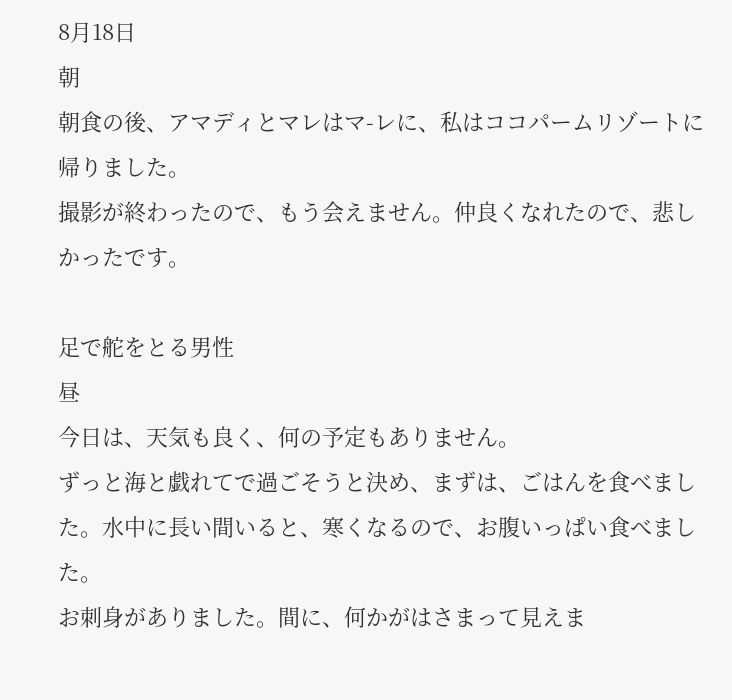8月18日
朝
朝食の後、アマディとマレはマ-レに、私はココパームリゾートに帰りました。
撮影が終わったので、もう会えません。仲良くなれたので、悲しかったです。

足で舵をとる男性
昼
今日は、天気も良く、何の予定もありません。
ずっと海と戯れてで過ごそうと決め、まずは、ごはんを食べました。水中に長い間いると、寒くなるので、お腹いっぱい食べました。
お刺身がありました。間に、何かがはさまって見えま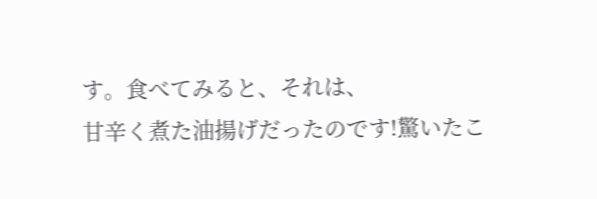す。食べてみると、それは、
甘辛く煮た油揚げだったのです!驚いたこ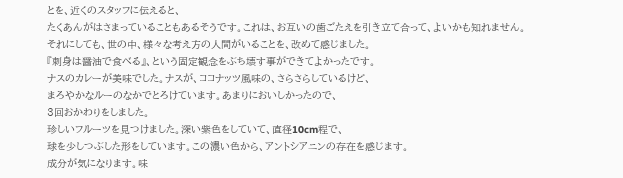とを、近くのスタッフに伝えると、
たくあんがはさまっていることもあるそうです。これは、お互いの歯ごたえを引き立て合って、よいかも知れません。
それにしても、世の中、様々な考え方の人間がいることを、改めて感じました。
『刺身は醤油で食べる』、という固定観念をぶち壊す事ができてよかったです。
ナスのカレーが美味でした。ナスが、ココナッツ風味の、さらさらしているけど、
まろやかなルーのなかでとろけています。あまりにおいしかったので、
3回おかわりをしました。
珍しいフルーツを見つけました。深い紫色をしていて、直径10cm程で、
球を少しつぶした形をしています。この濃い色から、アントシアニンの存在を感じます。
成分が気になります。味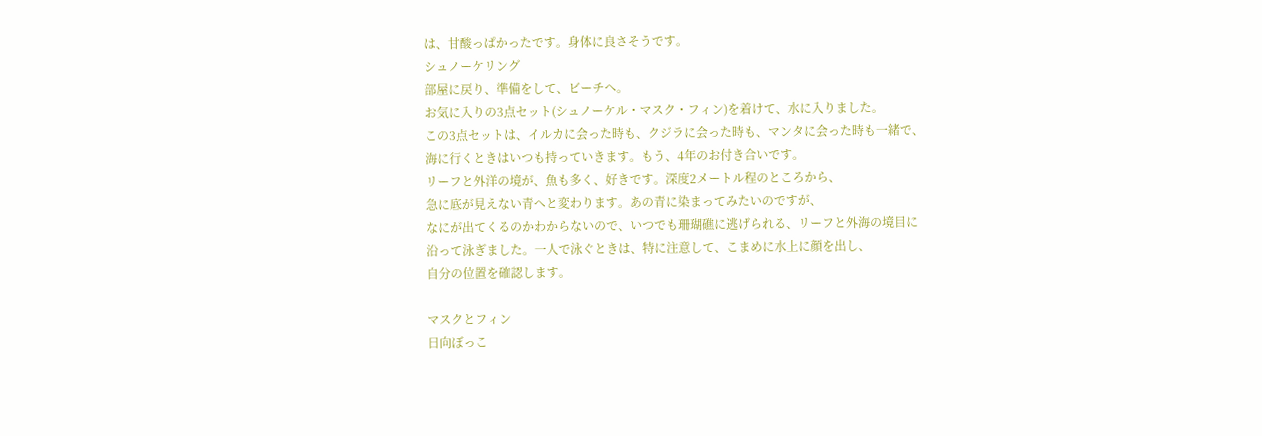は、甘酸っぱかったです。身体に良さそうです。
シュノーケリング
部屋に戻り、準備をして、ビーチへ。
お気に入りの3点セット(シュノーケル・マスク・フィン)を着けて、水に入りました。
この3点セットは、イルカに会った時も、クジラに会った時も、マンタに会った時も一緒で、
海に行くときはいつも持っていきます。もう、4年のお付き合いです。
リーフと外洋の境が、魚も多く、好きです。深度2メートル程のところから、
急に底が見えない青へと変わります。あの青に染まってみたいのですが、
なにが出てくるのかわからないので、いつでも珊瑚礁に逃げられる、リーフと外海の境目に
沿って泳ぎました。一人で泳ぐときは、特に注意して、こまめに水上に顔を出し、
自分の位置を確認します。

マスクとフィン
日向ぼっこ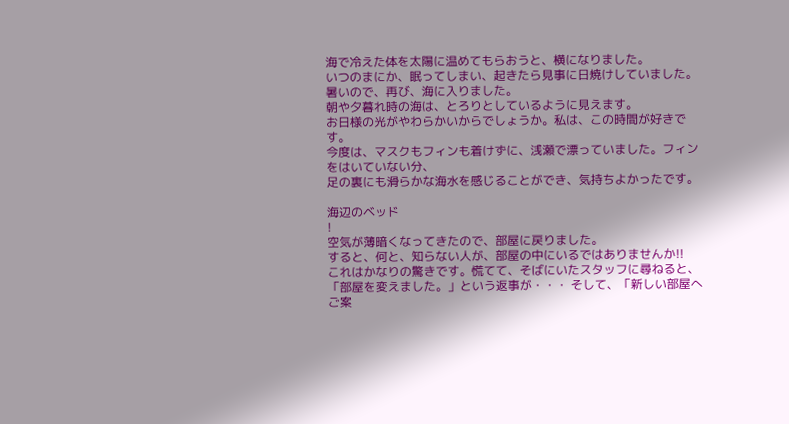海で冷えた体を太陽に温めてもらおうと、横になりました。
いつのまにか、眠ってしまい、起きたら見事に日焼けしていました。
暑いので、再び、海に入りました。
朝や夕暮れ時の海は、とろりとしているように見えます。
お日様の光がやわらかいからでしょうか。私は、この時間が好きです。
今度は、マスクもフィンも着けずに、浅瀬で漂っていました。フィンをはいていない分、
足の裏にも滑らかな海水を感じることができ、気持ちよかったです。

海辺のベッド
!
空気が薄暗くなってきたので、部屋に戻りました。
すると、何と、知らない人が、部屋の中にいるではありませんか!!
これはかなりの驚きです。慌てて、そばにいたスタッフに尋ねると、
「部屋を変えました。」という返事が・・・ そして、「新しい部屋へご案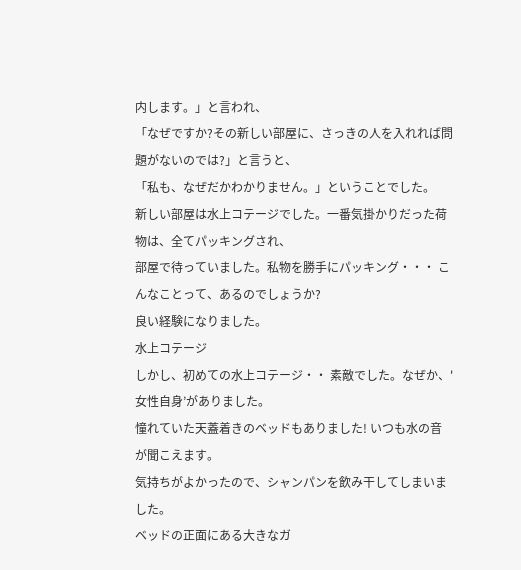内します。」と言われ、
「なぜですか?その新しい部屋に、さっきの人を入れれば問題がないのでは?」と言うと、
「私も、なぜだかわかりません。」ということでした。
新しい部屋は水上コテージでした。一番気掛かりだった荷物は、全てパッキングされ、
部屋で待っていました。私物を勝手にパッキング・・・ こんなことって、あるのでしょうか?
良い経験になりました。
水上コテージ
しかし、初めての水上コテージ・・ 素敵でした。なぜか、'女性自身’がありました。
憧れていた天蓋着きのベッドもありました! いつも水の音が聞こえます。
気持ちがよかったので、シャンパンを飲み干してしまいました。
ベッドの正面にある大きなガ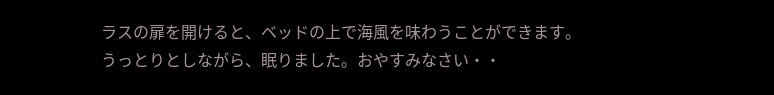ラスの扉を開けると、ベッドの上で海風を味わうことができます。
うっとりとしながら、眠りました。おやすみなさい・・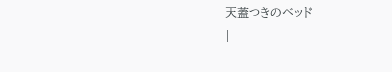天蓋つきのベッド
|